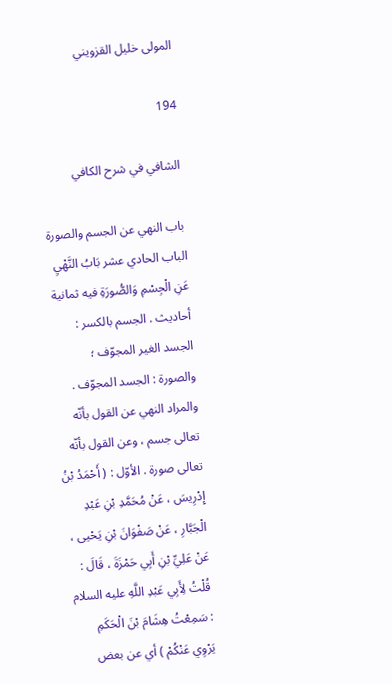المولى خليل القزويني

194

الشافي في شرح الكافي

باب النهي عن الجسم والصورة الباب الحادي عشر بَابُ النَّهْيِ عَنِ الْجِسْمِ وَالصُّورَةِ فيه ثمانية أحاديث . الجسم بالكسر : الجسد الغير المجوّف ؛ والصورة : الجسد المجوّف . والمراد النهي عن القول بأنّه تعالى جسم ، وعن القول بأنّه تعالى صورة . الأوّل : ( أَحْمَدُ بْنُ إِدْرِيسَ ، عَنْ مُحَمَّدِ بْنِ عَبْدِ الْجَبَّارِ ، عَنْ صَفْوَانَ بْنِ يَحْيى ، عَنْ عَلِيِّ بْنِ أَبِي حَمْزَةَ ، قَالَ : قُلْتُ لِأَبِي عَبْدِ اللَّهِ عليه السلام : سَمِعْتُ هِشَامَ بْنَ الْحَكَمِ يَرْوِي عَنْكُمْ ) أي عن بعض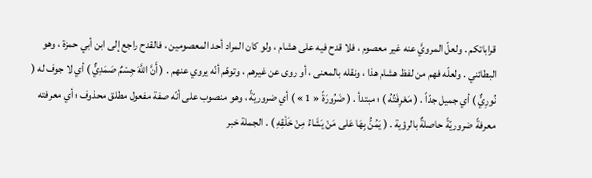قراباتكم . ولعلّ المرويَّ عنه غير معصوم ، فلا قدح فيه على هشام ، ولو كان المراد أحد المعصومين ، فالقدح راجع إلى ابن أبي حمزة ، وهو البطائني . ولعلّه فهم من لفظ هشام هذا ، ونقله بالمعنى ، أو روى عن غيرهم ، وتوهّم أنّه يروي عنهم . ( أَنَّ اللَّهَ جِسْمٌ صَمَدِيٌّ ) أي لا جوف له ( نُورِيٌّ ) أي جميل جدّاً . ( مَعْرِفَتُهُ ) ؛ مبتدأ . ( ضَرُورَةً « 1 » ) أي ضروريّةً ، وهو منصوب على أنّه صفة مفعول مطلق محذوف ؛ أي معرفته معرفةً ضروريّةً حاصلةٌ بالرؤية . ( يَمُنُّ بِهَا عَلى مَنْ يَشَاءُ مِنْ خَلْقِهِ ) . الجملة خبر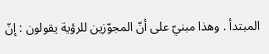المبتدأ . وهذا مبنيّ على أنّ المجوّزين للرؤية يقولون : إنّ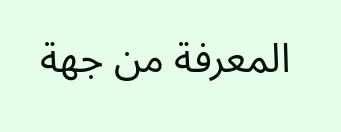المعرفة من جهة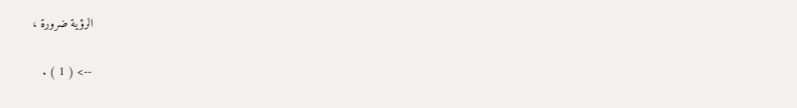الرؤية ضرورة ،

--> ( 1 ) .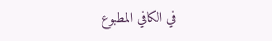في الكافي المطبوع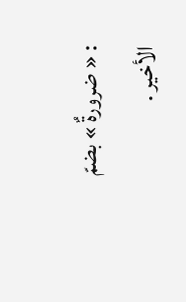: « ضرورةٌ » بضمّ الأخير .